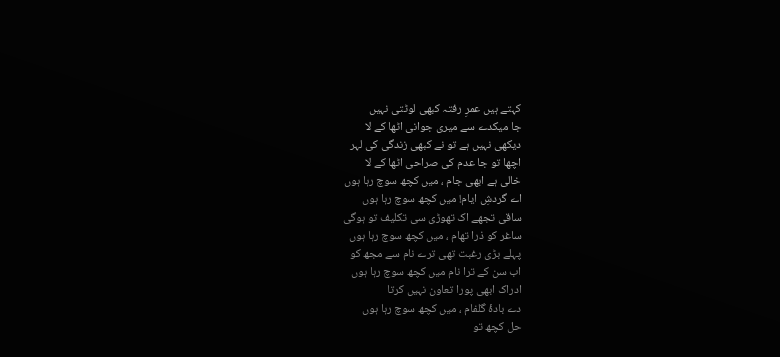کہتے ہیں عمرِ رفتہ کبھی لوٹتی نہیں
جا میکدے سے میری جوانی اٹھا کے لا
دیکھی نہیں ہے تو نے کبھی زندگی کی لہر
اچھا تو جا عدم کی صراحی اٹھا کے لا
خالی ہے ابھی جام ، میں کچھ سوچ رہا ہوں
اے گردشِ ایام! میں کچھ سوچ رہا ہوں
ساقی تجھے اک تھوڑی سی تکلیف تو ہوگی
ساغر کو ذرا تھام ، میں کچھ سوچ رہا ہوں
پہلے بڑی رغبت تھی ترے نام سے مجھ کو
اب سن کے ترا نام میں کچھ سوچ رہا ہوں
ادراک ابھی پورا تعاون نہیں کرتا
دے بادۂ گلفام ، میں کچھ سوچ رہا ہوں
حل کچھ تو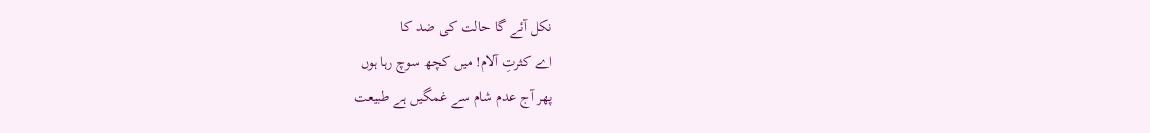نکل آئے گا حالت کی ضد کا
اے کثرتِ آلام! میں کچھ سوچ رہا ہوں
پھر آج عدم شام سے غمگیں ہے طبیعت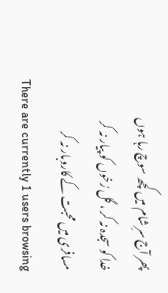پھر آج سرِ شام میں کچھ سوچ رہا ہوں
خدا کو سجدہ نہ کر ، گل رُخوں کو پیار نہ کر
مسافری میں محبت کے کاروبار نہ کر
There are currently 1 users browsing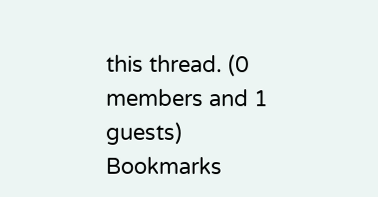this thread. (0 members and 1 guests)
Bookmarks